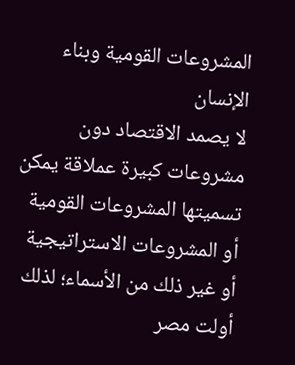المشروعات القومية وبناء الإنسان
لا يصمد الاقتصاد دون مشروعات كبيرة عملاقة يمكن تسميتها المشروعات القومية أو المشروعات الاستراتيجية أو غير ذلك من الأسماء؛ لذلك أولت مصر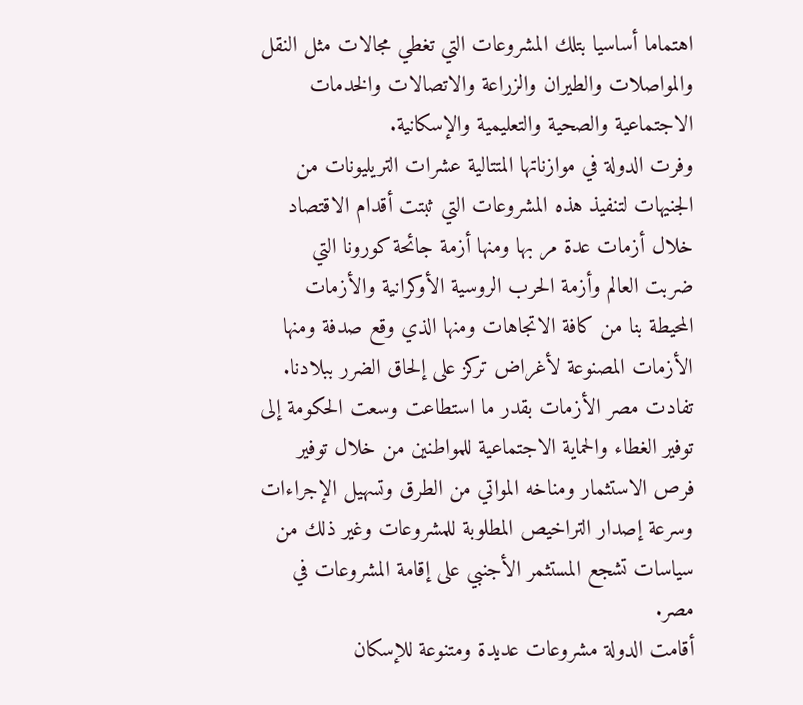اهتماما أساسيا بتلك المشروعات التي تغطي مجالات مثل النقل والمواصلات والطيران والزراعة والاتصالات والخدمات الاجتماعية والصحية والتعليمية والإسكانية.
وفرت الدولة في موازناتها المتتالية عشرات التريليونات من الجنيهات لتنفيذ هذه المشروعات التي ثبتت أقدام الاقتصاد خلال أزمات عدة مر بها ومنها أزمة جائحة كورونا التي ضربت العالم وأزمة الحرب الروسية الأوكرانية والأزمات المحيطة بنا من كافة الاتجاهات ومنها الذي وقع صدفة ومنها الأزمات المصنوعة لأغراض تركز على إلحاق الضرر ببلادنا.
تفادت مصر الأزمات بقدر ما استطاعت وسعت الحكومة إلى توفير الغطاء والحماية الاجتماعية للمواطنين من خلال توفير فرص الاستثمار ومناخه المواتي من الطرق وتسهيل الإجراءات وسرعة إصدار التراخيص المطلوبة للمشروعات وغير ذلك من سياسات تشجع المستثمر الأجنبي على إقامة المشروعات في مصر.
أقامت الدولة مشروعات عديدة ومتنوعة للإسكان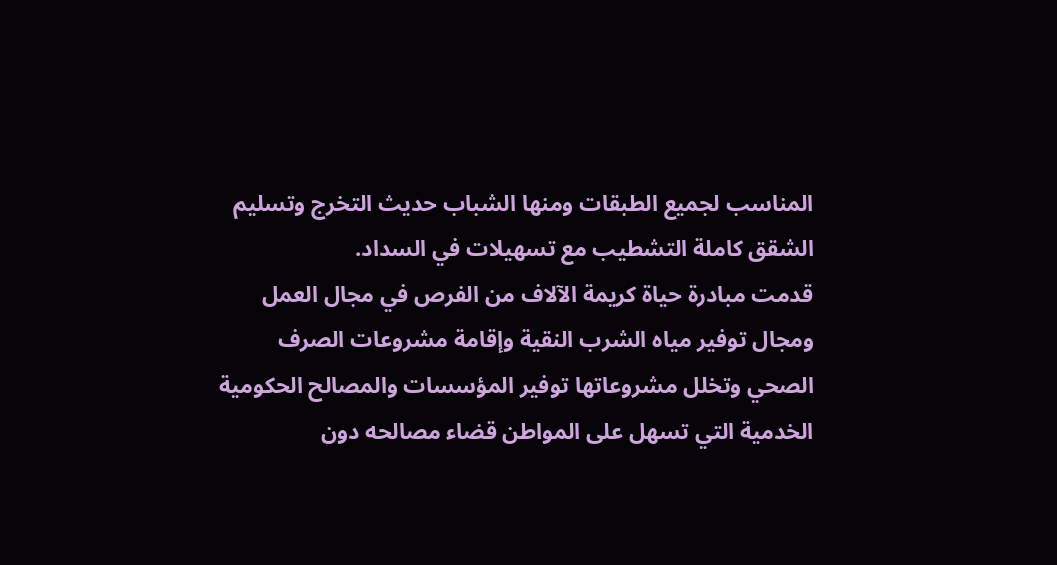المناسب لجميع الطبقات ومنها الشباب حديث التخرج وتسليم الشقق كاملة التشطيب مع تسهيلات في السداد.
قدمت مبادرة حياة كريمة الآلاف من الفرص في مجال العمل ومجال توفير مياه الشرب النقية وإقامة مشروعات الصرف الصحي وتخلل مشروعاتها توفير المؤسسات والمصالح الحكومية الخدمية التي تسهل على المواطن قضاء مصالحه دون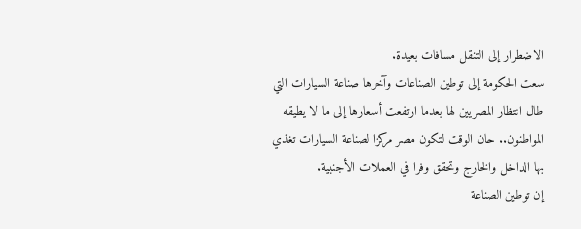الاضطرار إلى التنقل مسافات بعيدة.
سعت الحكومة إلى توطين الصناعات وآخرها صناعة السيارات التي طال انتظار المصريين لها بعدما ارتفعت أسعارها إلى ما لا يطيقه المواطنون.. حان الوقت لتكون مصر مركزا لصناعة السيارات تغذي بها الداخل والخارج وتحقق وفرا في العملات الأجنبية.
إن توطين الصناعة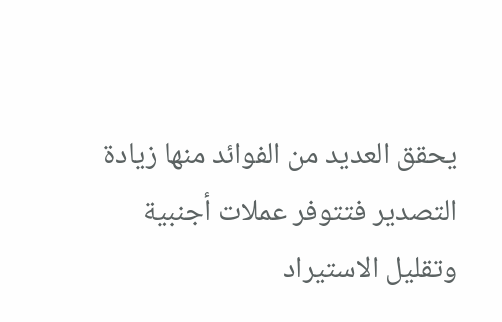يحقق العديد من الفوائد منها زيادة التصدير فتتوفر عملات أجنبية وتقليل الاستيراد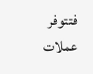فتتوفر عملات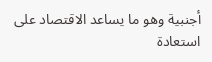أجنبية وهو ما يساعد الاقتصاد على استعادة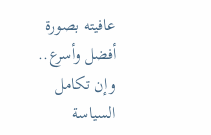عافيته بصورة أفضل وأسرع.. وإن تكامل السياسة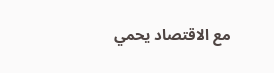مع الاقتصاد يحمي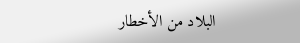البلاد من الأخطار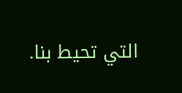التي تحيط بنا.